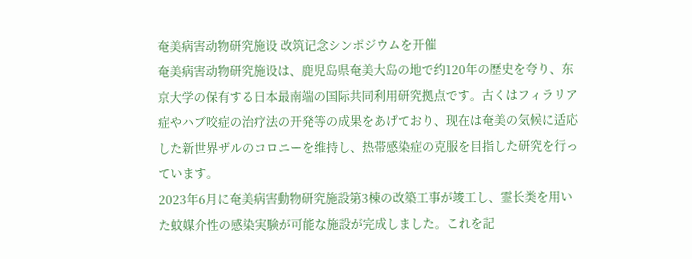奄美病害动物研究施设 改筑记念シンポジウムを开催
奄美病害动物研究施设は、鹿児岛県奄美大岛の地で约120年の歴史を夸り、东京大学の保有する日本最南端の国际共同利用研究拠点です。古くはフィラリア症やハブ咬症の治疗法の开発等の成果をあげており、现在は奄美の気候に适応した新世界ザルのコロニーを维持し、热帯感染症の克服を目指した研究を行っています。
2023年6月に奄美病害動物研究施設第3棟の改築工事が竣工し、霊长类を用いた蚊媒介性の感染実験が可能な施設が完成しました。これを記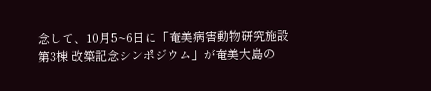念して、10月5~6日に「奄美病害動物研究施設 第3棟 改築記念シンポジウム」が奄美大島の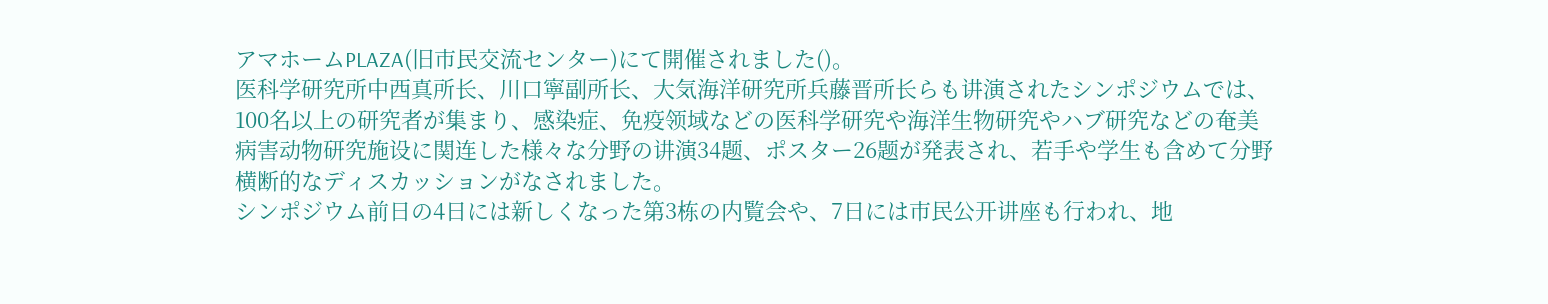アマホームPLAZA(旧市民交流センター)にて開催されました()。
医科学研究所中西真所长、川口寧副所长、大気海洋研究所兵藤晋所长らも讲演されたシンポジウムでは、100名以上の研究者が集まり、感染症、免疫领域などの医科学研究や海洋生物研究やハブ研究などの奄美病害动物研究施设に関连した様々な分野の讲演34题、ポスター26题が発表され、若手や学生も含めて分野横断的なディスカッションがなされました。
シンポジウム前日の4日には新しくなった第3栋の内覧会や、7日には市民公开讲座も行われ、地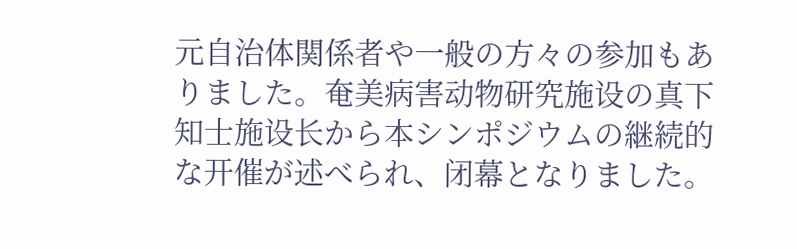元自治体関係者や一般の方々の参加もありました。奄美病害动物研究施设の真下知士施设长から本シンポジウムの継続的な开催が述べられ、闭幕となりました。